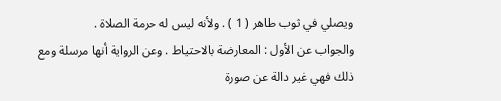ويصلي في ثوب طاهر ( 1 ) . ولأنه ليس له حرمة الصلاة .
والجواب عن الأول : المعارضة بالاحتياط . وعن الرواية أنها مرسلة ومع
ذلك فهي غير دالة عن صورة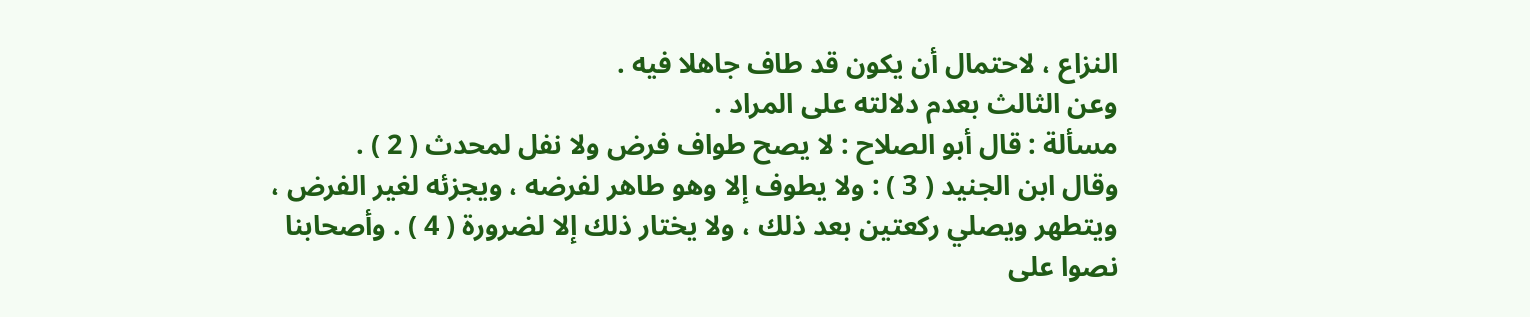النزاع ، لاحتمال أن يكون قد طاف جاهلا فيه .
وعن الثالث بعدم دلالته على المراد .
مسألة : قال أبو الصلاح : لا يصح طواف فرض ولا نفل لمحدث ( 2 ) .
وقال ابن الجنيد ( 3 ) : ولا يطوف إلا وهو طاهر لفرضه ، ويجزئه لغير الفرض ،
ويتطهر ويصلي ركعتين بعد ذلك ، ولا يختار ذلك إلا لضرورة ( 4 ) . وأصحابنا
نصوا على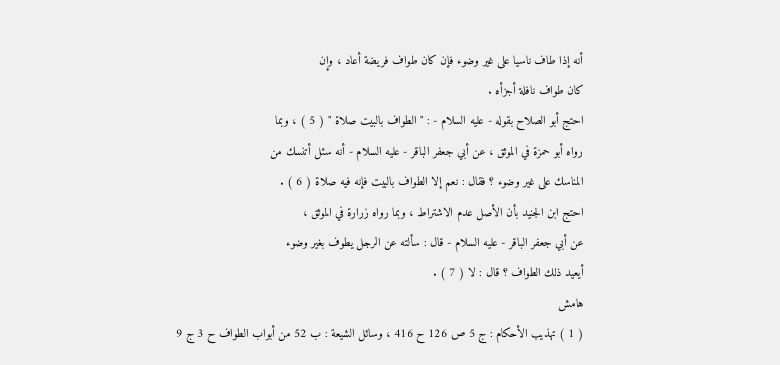أنه إذا طاف ناسيا على غير وضوء فإن كان طواف فريضة أعاد ، وإن
كان طواف نافلة أجزأه .
احتج أبو الصلاح بقوله - عليه السلام - : " الطواف بالبيت صلاة " ( 5 ) ، وبما
رواه أبو حمزة في الموثق ، عن أبي جعفر الباقر - عليه السلام - أنه سئل أتنسك من
المناسك على غير وضوء ؟ فقال : نعم إلا الطواف بالبيت فإنه فيه صلاة ( 6 ) .
احتج ابن الجنيد بأن الأصل عدم الاشتراط ، وبما رواه زرارة في الموثق ،
عن أبي جعفر الباقر - عليه السلام - قال : سألته عن الرجل يطوف بغير وضوء
أيعيد ذلك الطواف ؟ قال : لا ( 7 ) .
هامش
( 1 ) تهذيب الأحكام : ج 5 ص 126 ح 416 ، وسائل الشيعة : ب 52 من أبواب الطواف ح 3 ج 9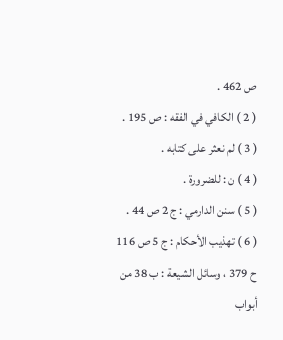ص 462 .
( 2 ) الكافي في الفقه : ص 195 .
( 3 ) لم نعثر على كتابه .
( 4 ) ن : للضرورة .
( 5 ) سنن الدارمي : ج 2 ص 44 .
( 6 ) تهذيب الأحكام : ج 5 ص 116 ح 379 ، وسائل الشيعة : ب 38 من أبواب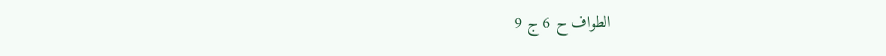الطواف ح 6 ج 9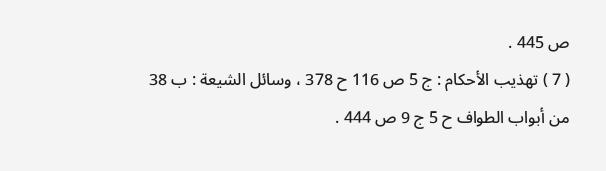ص 445 .
( 7 ) تهذيب الأحكام : ج 5 ص 116 ح 378 ، وسائل الشيعة : ب 38 من أبواب الطواف ح 5 ج 9 ص 444 .